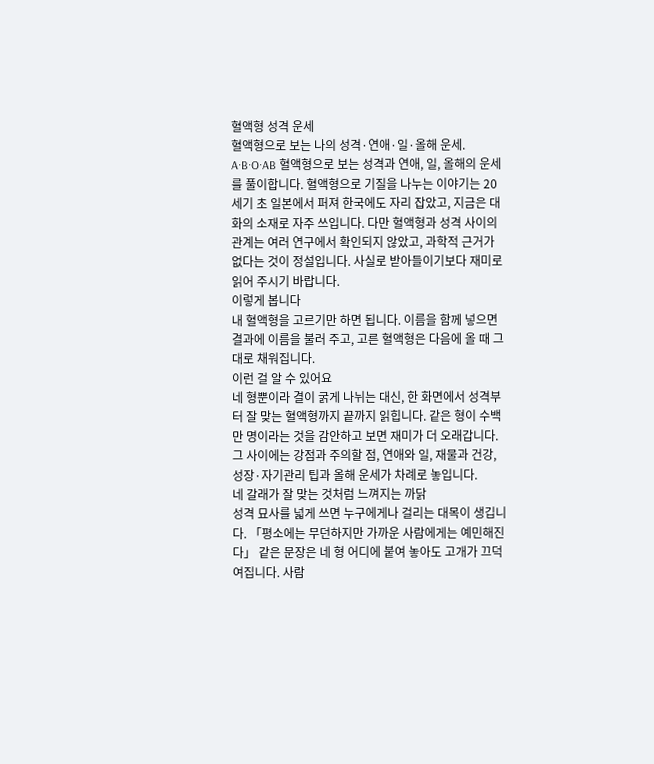혈액형 성격 운세
혈액형으로 보는 나의 성격·연애·일·올해 운세.
A·B·O·AB 혈액형으로 보는 성격과 연애, 일, 올해의 운세를 풀이합니다. 혈액형으로 기질을 나누는 이야기는 20세기 초 일본에서 퍼져 한국에도 자리 잡았고, 지금은 대화의 소재로 자주 쓰입니다. 다만 혈액형과 성격 사이의 관계는 여러 연구에서 확인되지 않았고, 과학적 근거가 없다는 것이 정설입니다. 사실로 받아들이기보다 재미로 읽어 주시기 바랍니다.
이렇게 봅니다
내 혈액형을 고르기만 하면 됩니다. 이름을 함께 넣으면 결과에 이름을 불러 주고, 고른 혈액형은 다음에 올 때 그대로 채워집니다.
이런 걸 알 수 있어요
네 형뿐이라 결이 굵게 나뉘는 대신, 한 화면에서 성격부터 잘 맞는 혈액형까지 끝까지 읽힙니다. 같은 형이 수백만 명이라는 것을 감안하고 보면 재미가 더 오래갑니다. 그 사이에는 강점과 주의할 점, 연애와 일, 재물과 건강, 성장·자기관리 팁과 올해 운세가 차례로 놓입니다.
네 갈래가 잘 맞는 것처럼 느껴지는 까닭
성격 묘사를 넓게 쓰면 누구에게나 걸리는 대목이 생깁니다. 「평소에는 무던하지만 가까운 사람에게는 예민해진다」 같은 문장은 네 형 어디에 붙여 놓아도 고개가 끄덕여집니다. 사람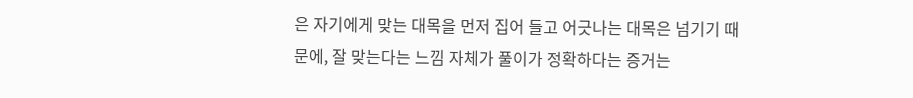은 자기에게 맞는 대목을 먼저 집어 들고 어긋나는 대목은 넘기기 때문에, 잘 맞는다는 느낌 자체가 풀이가 정확하다는 증거는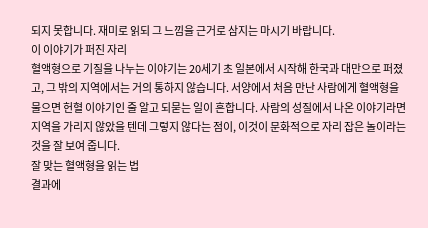되지 못합니다. 재미로 읽되 그 느낌을 근거로 삼지는 마시기 바랍니다.
이 이야기가 퍼진 자리
혈액형으로 기질을 나누는 이야기는 20세기 초 일본에서 시작해 한국과 대만으로 퍼졌고, 그 밖의 지역에서는 거의 통하지 않습니다. 서양에서 처음 만난 사람에게 혈액형을 물으면 헌혈 이야기인 줄 알고 되묻는 일이 흔합니다. 사람의 성질에서 나온 이야기라면 지역을 가리지 않았을 텐데 그렇지 않다는 점이, 이것이 문화적으로 자리 잡은 놀이라는 것을 잘 보여 줍니다.
잘 맞는 혈액형을 읽는 법
결과에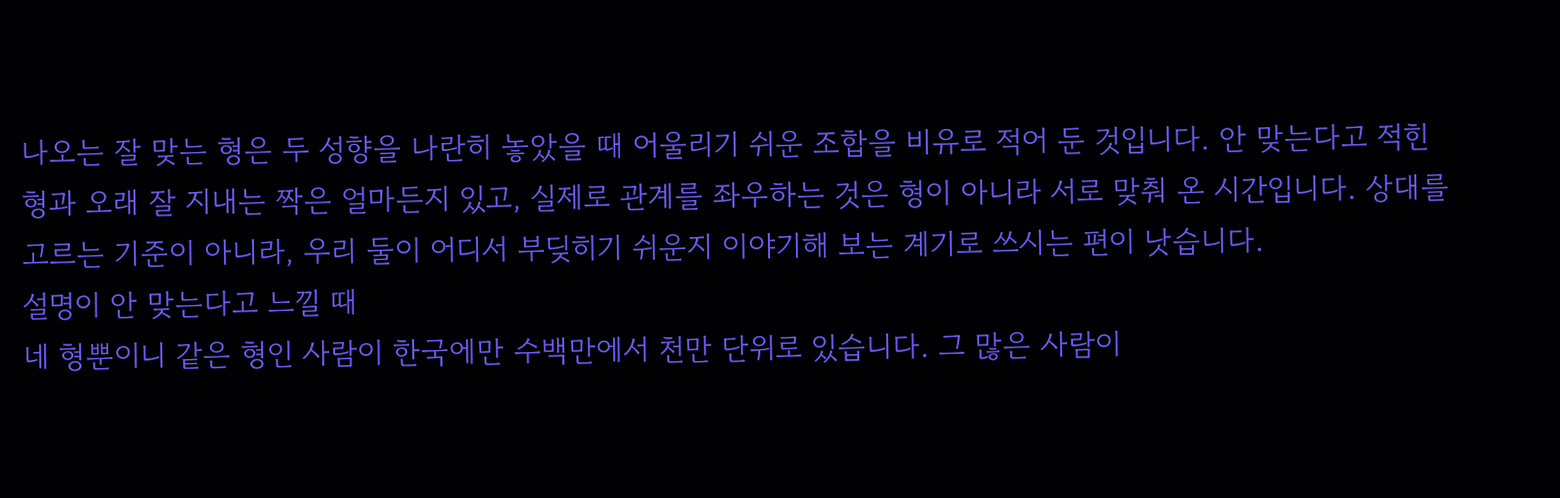나오는 잘 맞는 형은 두 성향을 나란히 놓았을 때 어울리기 쉬운 조합을 비유로 적어 둔 것입니다. 안 맞는다고 적힌 형과 오래 잘 지내는 짝은 얼마든지 있고, 실제로 관계를 좌우하는 것은 형이 아니라 서로 맞춰 온 시간입니다. 상대를 고르는 기준이 아니라, 우리 둘이 어디서 부딪히기 쉬운지 이야기해 보는 계기로 쓰시는 편이 낫습니다.
설명이 안 맞는다고 느낄 때
네 형뿐이니 같은 형인 사람이 한국에만 수백만에서 천만 단위로 있습니다. 그 많은 사람이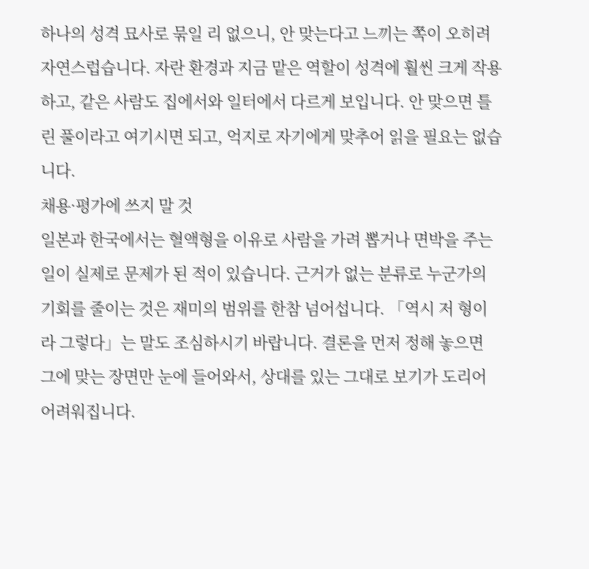하나의 성격 묘사로 묶일 리 없으니, 안 맞는다고 느끼는 쪽이 오히려 자연스럽습니다. 자란 환경과 지금 맡은 역할이 성격에 훨씬 크게 작용하고, 같은 사람도 집에서와 일터에서 다르게 보입니다. 안 맞으면 틀린 풀이라고 여기시면 되고, 억지로 자기에게 맞추어 읽을 필요는 없습니다.
채용·평가에 쓰지 말 것
일본과 한국에서는 혈액형을 이유로 사람을 가려 뽑거나 면박을 주는 일이 실제로 문제가 된 적이 있습니다. 근거가 없는 분류로 누군가의 기회를 줄이는 것은 재미의 범위를 한참 넘어섭니다. 「역시 저 형이라 그렇다」는 말도 조심하시기 바랍니다. 결론을 먼저 정해 놓으면 그에 맞는 장면만 눈에 들어와서, 상대를 있는 그대로 보기가 도리어 어려워집니다.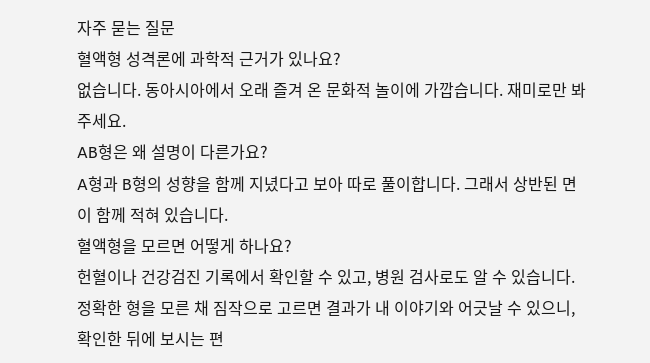자주 묻는 질문
혈액형 성격론에 과학적 근거가 있나요?
없습니다. 동아시아에서 오래 즐겨 온 문화적 놀이에 가깝습니다. 재미로만 봐 주세요.
AB형은 왜 설명이 다른가요?
A형과 B형의 성향을 함께 지녔다고 보아 따로 풀이합니다. 그래서 상반된 면이 함께 적혀 있습니다.
혈액형을 모르면 어떻게 하나요?
헌혈이나 건강검진 기록에서 확인할 수 있고, 병원 검사로도 알 수 있습니다. 정확한 형을 모른 채 짐작으로 고르면 결과가 내 이야기와 어긋날 수 있으니, 확인한 뒤에 보시는 편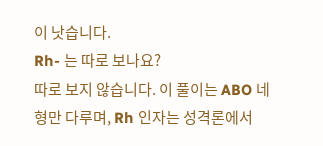이 낫습니다.
Rh- 는 따로 보나요?
따로 보지 않습니다. 이 풀이는 ABO 네 형만 다루며, Rh 인자는 성격론에서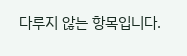다루지 않는 항목입니다.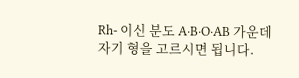Rh- 이신 분도 A·B·O·AB 가운데 자기 형을 고르시면 됩니다.